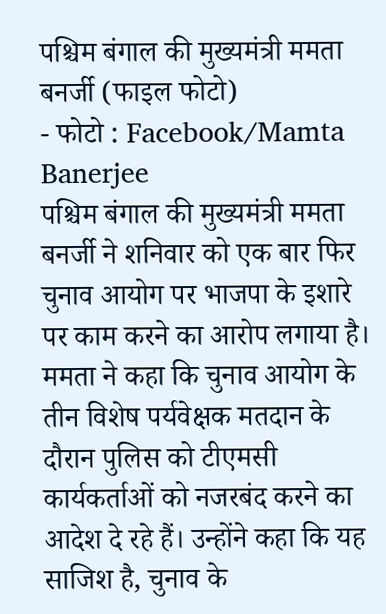पश्चिम बंगाल की मुख्यमंत्री ममता बनर्जी (फाइल फोटो)
- फोटो : Facebook/Mamta Banerjee
पश्चिम बंगाल की मुख्यमंत्री ममता बनर्जी ने शनिवार को एक बार फिर चुनाव आयोग पर भाजपा के इशारे पर काम करने का आरोप लगाया है। ममता ने कहा कि चुनाव आयोग के तीन विशेष पर्यवेक्षक मतदान के दौरान पुलिस को टीएमसी कार्यकर्ताओं को नजरबंद करने का आदेश दे रहे हैं। उन्होंने कहा कि यह साजिश है, चुनाव के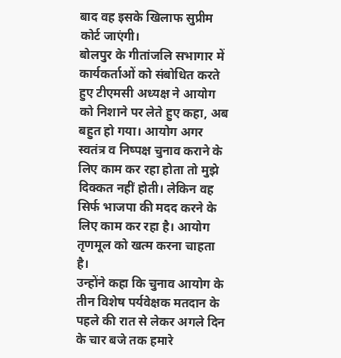बाद वह इसके खिलाफ सुप्रीम कोर्ट जाएंगी।
बोलपुर के गीतांजलि सभागार में कार्यकर्ताओं को संबोधित करते हुए टीएमसी अध्यक्ष ने आयोग को निशाने पर लेते हुए कहा, अब बहुत हो गया। आयोग अगर स्वतंत्र व निष्पक्ष चुनाव कराने के लिए काम कर रहा होता तो मुझे दिक्कत नहीं होती। लेकिन वह सिर्फ भाजपा की मदद करने के लिए काम कर रहा है। आयोग तृणमूल को खत्म करना चाहता है।
उन्होंने कहा कि चुनाव आयोग के तीन विशेष पर्यवेक्षक मतदान के पहले की रात से लेकर अगले दिन के चार बजे तक हमारे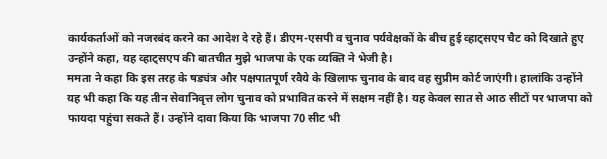कार्यकर्ताओं को नजरबंद करने का आदेश दे रहे हैं। डीएम-एसपी व चुनाव पर्यवेक्षकों के बीच हुई व्हाट्सएप चैट को दिखाते हुए उन्होंने कहा, यह व्हाट्सएप की बातचीत मुझे भाजपा के एक व्यक्ति ने भेजी है।
ममता ने कहा कि इस तरह के षड्यंत्र और पक्षपातपूर्ण रवैये के खिलाफ चुनाव के बाद वह सुप्रीम कोर्ट जाएंगी। हालांकि उन्होंने यह भी कहा कि यह तीन सेवानिवृत्त लोग चुनाव को प्रभावित करने में सक्षम नहीं है। यह केवल सात से आठ सीटों पर भाजपा को फायदा पहुंचा सकते हैं। उन्होंने दावा किया कि भाजपा 70 सीट भी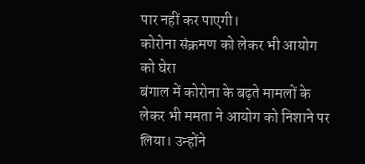पार नहीं कर पाएगी।
कोरोना संक्रमण को लेकर भी आयोग को घेरा
बंगाल में कोरोना के बढ़ते मामलों के लेकर भी ममता ने आयोग को निशाने पर लिया। उन्होंने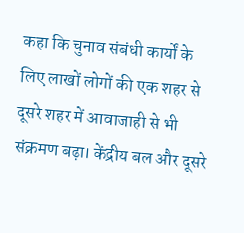कहा कि चुनाव संबंधी कार्यों के लिए लाखों लोगों की एक शहर से दूसरे शहर में आवाजाही से भी संक्रमण बढ़ा। केंद्रीय बल और दूसरे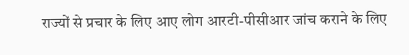राज्यों से प्रचार के लिए आए लोग आरटी-पीसीआर जांच कराने के लिए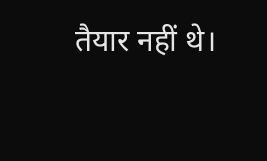तैयार नहीं थे।